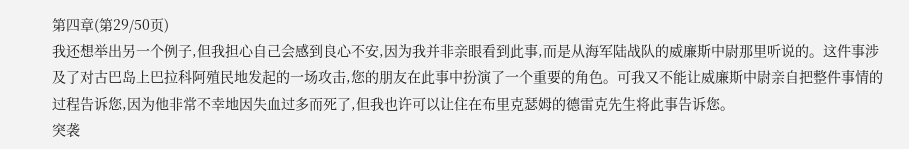第四章(第29/50页)
我还想举出另一个例子,但我担心自己会感到良心不安,因为我并非亲眼看到此事,而是从海军陆战队的威廉斯中尉那里听说的。这件事涉及了对古巴岛上巴拉科阿殖民地发起的一场攻击,您的朋友在此事中扮演了一个重要的角色。可我又不能让威廉斯中尉亲自把整件事情的过程告诉您,因为他非常不幸地因失血过多而死了,但我也许可以让住在布里克瑟姆的德雷克先生将此事告诉您。
突袭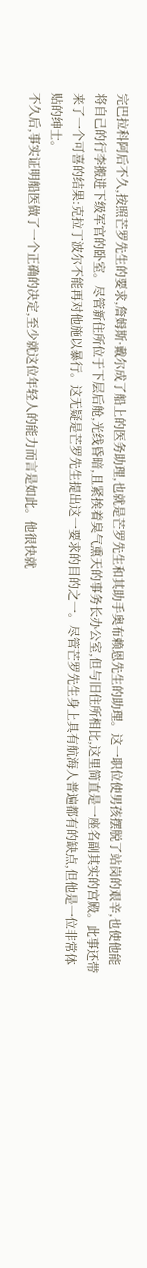完巴拉科阿后不久,按照芒罗先生的要求,詹姆斯·戴尔成了船上的医务助理,也就是芒罗先生和其助手奥布赖恩先生的助理。这一职位使男孩摆脱了站岗的艰辛,也使他能将自己的行李搬进下级军官的卧室。尽管新住所位于下层后舱,光线昏暗,且紧挨着臭气熏天的事务长办公室,但与旧住所相比,这里简直是一座名副其实的宫殿。此事还带来了一个可喜的结果:克拉丁波尔不能再对他施以暴行。这无疑是芒罗先生提出这一要求的目的之一。尽管芒罗先生身上具有航海人普遍都有的缺点,但他是一位非常体贴的绅士。
不久后,事实证明船医做了一个正确的决定,至少就这位年轻人的能力而言是如此。他很快就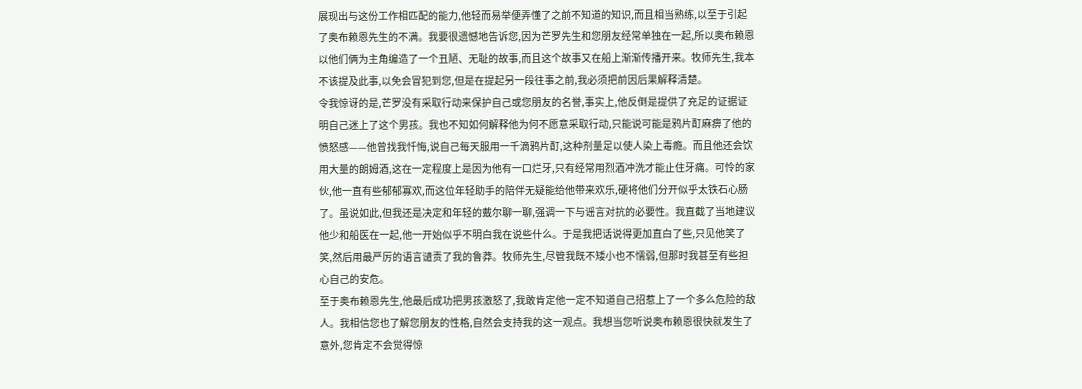展现出与这份工作相匹配的能力,他轻而易举便弄懂了之前不知道的知识,而且相当熟练,以至于引起了奥布赖恩先生的不满。我要很遗憾地告诉您,因为芒罗先生和您朋友经常单独在一起,所以奥布赖恩以他们俩为主角编造了一个丑陋、无耻的故事,而且这个故事又在船上渐渐传播开来。牧师先生,我本不该提及此事,以免会冒犯到您,但是在提起另一段往事之前,我必须把前因后果解释清楚。
令我惊讶的是,芒罗没有采取行动来保护自己或您朋友的名誉,事实上,他反倒是提供了充足的证据证明自己迷上了这个男孩。我也不知如何解释他为何不愿意采取行动,只能说可能是鸦片酊麻痹了他的愤怒感——他曾找我忏悔,说自己每天服用一千滴鸦片酊,这种剂量足以使人染上毒瘾。而且他还会饮用大量的朗姆酒,这在一定程度上是因为他有一口烂牙,只有经常用烈酒冲洗才能止住牙痛。可怜的家伙,他一直有些郁郁寡欢,而这位年轻助手的陪伴无疑能给他带来欢乐,硬将他们分开似乎太铁石心肠了。虽说如此,但我还是决定和年轻的戴尔聊一聊,强调一下与谣言对抗的必要性。我直截了当地建议他少和船医在一起,他一开始似乎不明白我在说些什么。于是我把话说得更加直白了些,只见他笑了笑,然后用最严厉的语言谴责了我的鲁莽。牧师先生,尽管我既不矮小也不懦弱,但那时我甚至有些担心自己的安危。
至于奥布赖恩先生,他最后成功把男孩激怒了,我敢肯定他一定不知道自己招惹上了一个多么危险的敌人。我相信您也了解您朋友的性格,自然会支持我的这一观点。我想当您听说奥布赖恩很快就发生了意外,您肯定不会觉得惊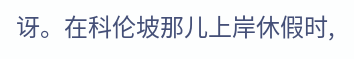讶。在科伦坡那儿上岸休假时,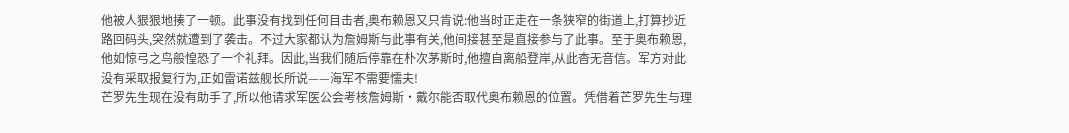他被人狠狠地揍了一顿。此事没有找到任何目击者,奥布赖恩又只肯说:他当时正走在一条狭窄的街道上,打算抄近路回码头,突然就遭到了袭击。不过大家都认为詹姆斯与此事有关,他间接甚至是直接参与了此事。至于奥布赖恩,他如惊弓之鸟般惶恐了一个礼拜。因此,当我们随后停靠在朴次茅斯时,他擅自离船登岸,从此杳无音信。军方对此没有采取报复行为,正如雷诺兹舰长所说——海军不需要懦夫!
芒罗先生现在没有助手了,所以他请求军医公会考核詹姆斯·戴尔能否取代奥布赖恩的位置。凭借着芒罗先生与理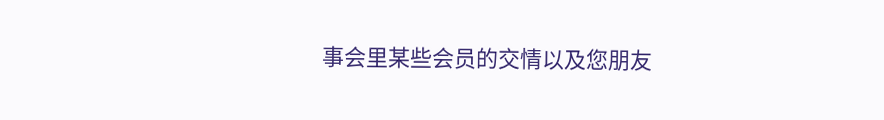事会里某些会员的交情以及您朋友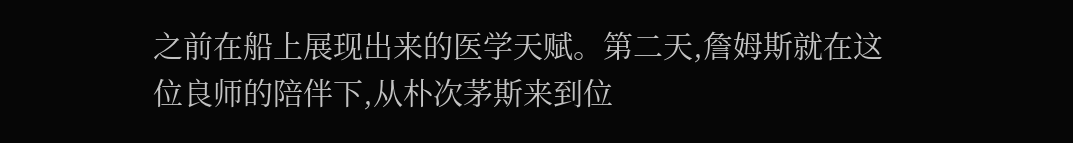之前在船上展现出来的医学天赋。第二天,詹姆斯就在这位良师的陪伴下,从朴次茅斯来到位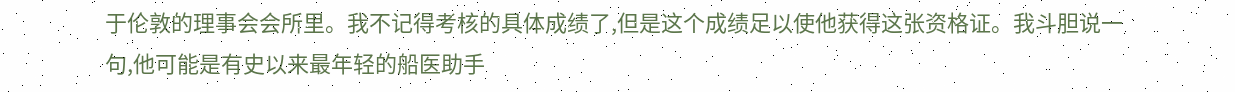于伦敦的理事会会所里。我不记得考核的具体成绩了,但是这个成绩足以使他获得这张资格证。我斗胆说一句,他可能是有史以来最年轻的船医助手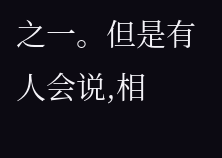之一。但是有人会说,相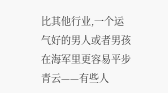比其他行业,一个运气好的男人或者男孩在海军里更容易平步青云——有些人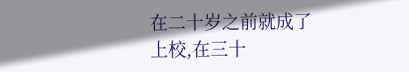在二十岁之前就成了上校,在三十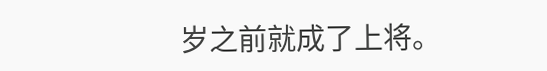岁之前就成了上将。